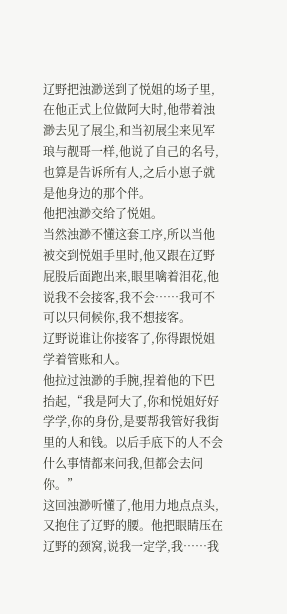辽野把浊渺送到了悦姐的场子里,在他正式上位做阿大时,他带着浊渺去见了展尘,和当初展尘来见军琅与靓哥一样,他说了自己的名号,也算是告诉所有人,之后小崽子就是他身边的那个伴。
他把浊渺交给了悦姐。
当然浊渺不懂这套工序,所以当他被交到悦姐手里时,他又跟在辽野屁股后面跑出来,眼里噙着泪花,他说我不会接客,我不会……我可不可以只伺候你,我不想接客。
辽野说谁让你接客了,你得跟悦姐学着管账和人。
他拉过浊渺的手腕,捏着他的下巴抬起,“我是阿大了,你和悦姐好好学学,你的身份,是要帮我管好我街里的人和钱。以后手底下的人不会什么事情都来问我,但都会去问你。”
这回浊渺听懂了,他用力地点点头,又抱住了辽野的腰。他把眼睛压在辽野的颈窝,说我一定学,我……我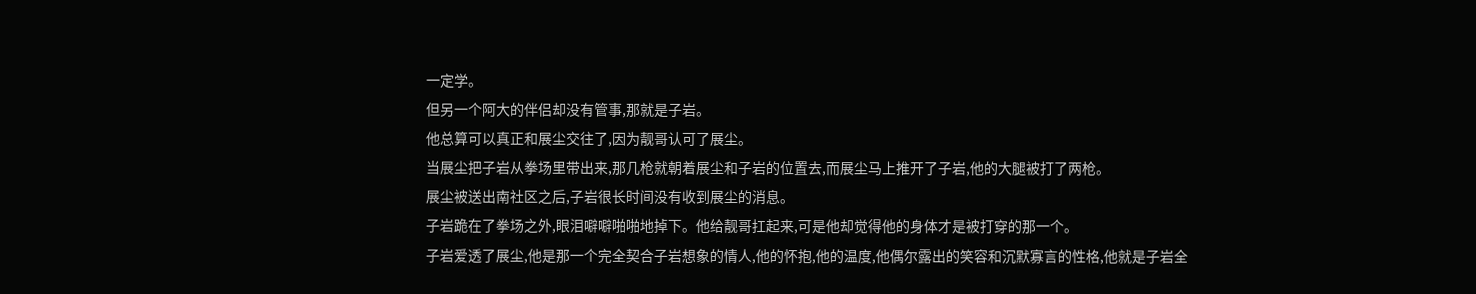一定学。
但另一个阿大的伴侣却没有管事,那就是子岩。
他总算可以真正和展尘交往了,因为靓哥认可了展尘。
当展尘把子岩从拳场里带出来,那几枪就朝着展尘和子岩的位置去,而展尘马上推开了子岩,他的大腿被打了两枪。
展尘被送出南社区之后,子岩很长时间没有收到展尘的消息。
子岩跪在了拳场之外,眼泪噼噼啪啪地掉下。他给靓哥扛起来,可是他却觉得他的身体才是被打穿的那一个。
子岩爱透了展尘,他是那一个完全契合子岩想象的情人,他的怀抱,他的温度,他偶尔露出的笑容和沉默寡言的性格,他就是子岩全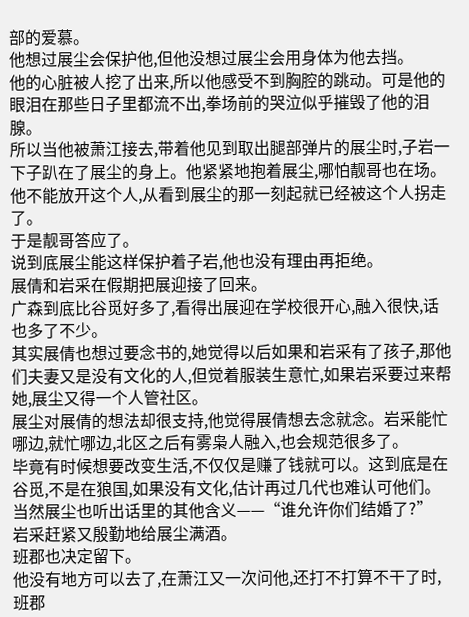部的爱慕。
他想过展尘会保护他,但他没想过展尘会用身体为他去挡。
他的心脏被人挖了出来,所以他感受不到胸腔的跳动。可是他的眼泪在那些日子里都流不出,拳场前的哭泣似乎摧毁了他的泪腺。
所以当他被萧江接去,带着他见到取出腿部弹片的展尘时,子岩一下子趴在了展尘的身上。他紧紧地抱着展尘,哪怕靓哥也在场。他不能放开这个人,从看到展尘的那一刻起就已经被这个人拐走了。
于是靓哥答应了。
说到底展尘能这样保护着子岩,他也没有理由再拒绝。
展倩和岩采在假期把展迎接了回来。
广森到底比谷觅好多了,看得出展迎在学校很开心,融入很快,话也多了不少。
其实展倩也想过要念书的,她觉得以后如果和岩采有了孩子,那他们夫妻又是没有文化的人,但觉着服装生意忙,如果岩采要过来帮她,展尘又得一个人管社区。
展尘对展倩的想法却很支持,他觉得展倩想去念就念。岩采能忙哪边,就忙哪边,北区之后有雾枭人融入,也会规范很多了。
毕竟有时候想要改变生活,不仅仅是赚了钱就可以。这到底是在谷觅,不是在狼国,如果没有文化,估计再过几代也难认可他们。
当然展尘也听出话里的其他含义——“谁允许你们结婚了?”
岩采赶紧又殷勤地给展尘满酒。
班郡也决定留下。
他没有地方可以去了,在萧江又一次问他,还打不打算不干了时,班郡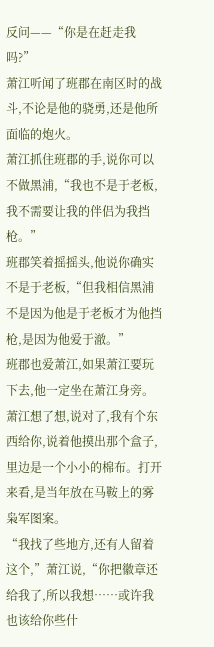反问——“你是在赶走我吗?”
萧江听闻了班郡在南区时的战斗,不论是他的骁勇,还是他所面临的炮火。
萧江抓住班郡的手,说你可以不做黑浦,“我也不是于老板,我不需要让我的伴侣为我挡枪。”
班郡笑着摇摇头,他说你确实不是于老板,“但我相信黑浦不是因为他是于老板才为他挡枪,是因为他爱于澈。”
班郡也爱萧江,如果萧江要玩下去,他一定坐在萧江身旁。
萧江想了想,说对了,我有个东西给你,说着他摸出那个盒子,里边是一个小小的棉布。打开来看,是当年放在马鞍上的雾枭军图案。
“我找了些地方,还有人留着这个,”萧江说,“你把徽章还给我了,所以我想……或许我也该给你些什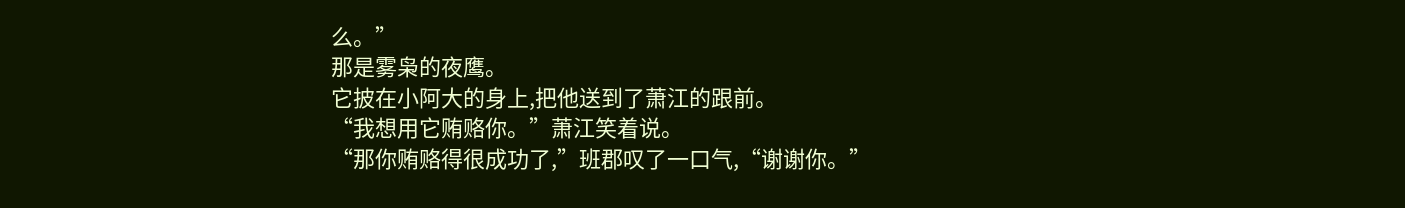么。”
那是雾枭的夜鹰。
它披在小阿大的身上,把他送到了萧江的跟前。
“我想用它贿赂你。”萧江笑着说。
“那你贿赂得很成功了,”班郡叹了一口气,“谢谢你。”